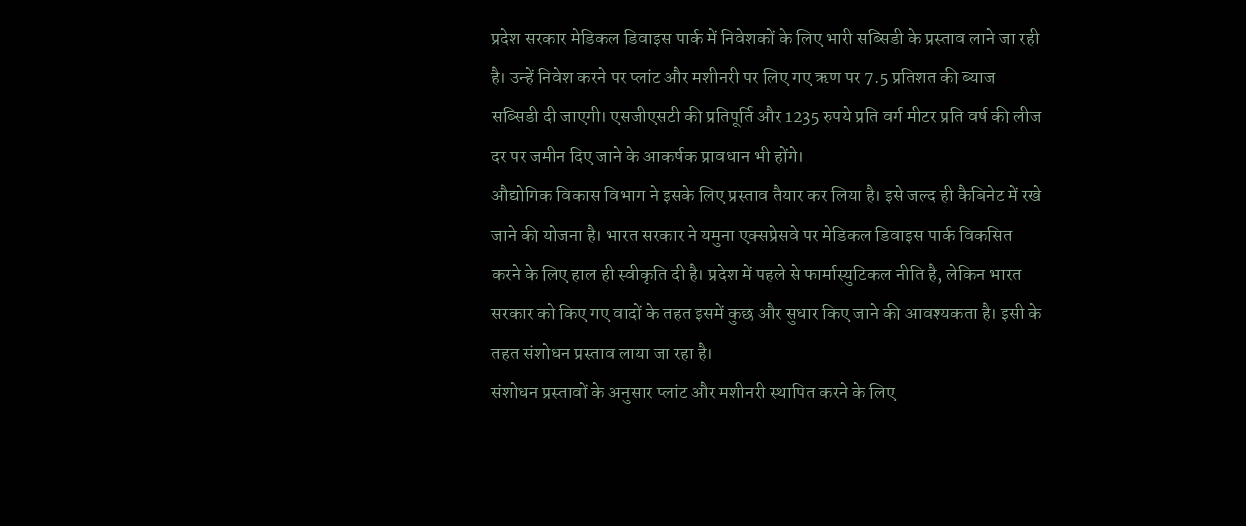प्रदेश सरकार मेडिकल डिवाइस पार्क में निवेशकों के लिए भारी सब्सिडी के प्रस्ताव लाने जा रही है। उन्हें निवेश करने पर प्लांट और मशीनरी पर लिए गए ऋण पर 7.5 प्रतिशत की ब्याज सब्सिडी दी जाएगी। एसजीएसटी की प्रतिपूर्ति और 1235 रुपये प्रति वर्ग मीटर प्रति वर्ष की लीज दर पर जमीन दिए जाने के आकर्षक प्रावधान भी होंगे।
औद्योगिक विकास विभाग ने इसके लिए प्रस्ताव तैयार कर लिया है। इसे जल्द ही कैबिनेट में रखे जाने की योजना है। भारत सरकार ने यमुना एक्सप्रेसवे पर मेडिकल डिवाइस पार्क विकसित करने के लिए हाल ही स्वीकृति दी है। प्रदेश में पहले से फार्मास्युटिकल नीति है, लेकिन भारत सरकार को किए गए वादों के तहत इसमें कुछ और सुधार किए जाने की आवश्यकता है। इसी के तहत संशोधन प्रस्ताव लाया जा रहा है।
संशोधन प्रस्तावों के अनुसार प्लांट और मशीनरी स्थापित करने के लिए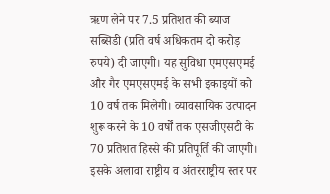ऋण लेने पर 7.5 प्रतिशत की ब्याज सब्सिडी (प्रति वर्ष अधिकतम दो करोड़ रुपये) दी जाएगी। यह सुविधा एमएसएमई और गैर एमएसएमई के सभी इकाइयों को 10 वर्ष तक मिलेगी। व्यावसायिक उत्पादन शुरू करने के 10 वर्षों तक एसजीएसटी के 70 प्रतिशत हिस्से की प्रतिपूर्ति की जाएगी। इसके अलावा राष्ट्रीय व अंतरराष्ट्रीय स्तर पर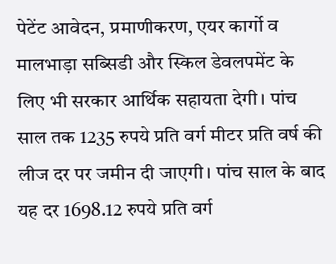पेटेंट आवेदन, प्रमाणीकरण, एयर कार्गो व मालभाड़ा सब्सिडी और स्किल डेवलपमेंट के लिए भी सरकार आर्थिक सहायता देगी। पांच साल तक 1235 रुपये प्रति वर्ग मीटर प्रति वर्ष की लीज दर पर जमीन दी जाएगी। पांच साल के बाद यह दर 1698.12 रुपये प्रति वर्ग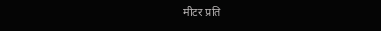मीटर प्रति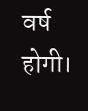वर्ष होगी।